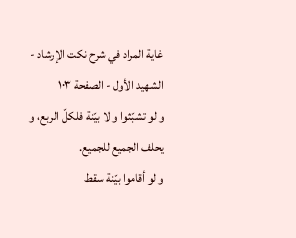غاية المراد في شرح نكت الإرشاد - الشهيد الأول - الصفحة ١٠٣
و لو تشبّثوا و لا بيّنة فلكلّ الربع، و يحلف الجميع للجميع.
و لو أقاموا بيّنة سقط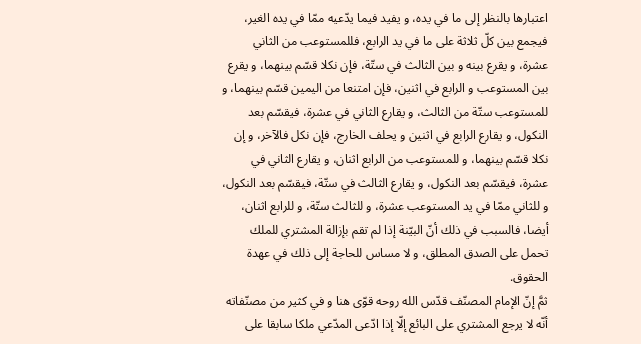اعتبارها بالنظر إلى ما في يده، و يفيد فيما يدّعيه ممّا في يده الغير، فيجمع بين كلّ ثلاثة على ما في يد الرابع، فللمستوعب من الثاني عشرة، و يقرع بينه و بين الثالث في ستّة، فإن نكلا قسّم بينهما، و يقرع بين المستوعب و الرابع في اثنين، فإن امتنعا من اليمين قسّم بينهما، و للمستوعب ستّة من الثالث، و يقارع الثاني في عشرة، فيقسّم بعد النكول، و يقارع الرابع في اثنين و يحلف الخارج، فإن نكل فالآخر، و إن نكلا قسّم بينهما، و للمستوعب من الرابع اثنان، و يقارع الثاني في عشرة، فيقسّم بعد النكول، و يقارع الثالث في ستّة، فيقسّم بعد النكول، و للثاني ممّا في يد المستوعب عشرة، و للثالث ستّة، و للرابع اثنان،
أيضا، فالسبب في ذلك أنّ البيّنة إذا لم تقم بإزالة المشتري للملك تحمل على الصدق المطلق، و لا مساس للحاجة إلى ذلك في عهدة الحقوق.
ثمَّ إنّ الإمام المصنّف قدّس الله روحه قوّى هنا و في كثير من مصنّفاته أنّه لا يرجع المشتري على البائع إلّا إذا ادّعى المدّعي ملكا سابقا على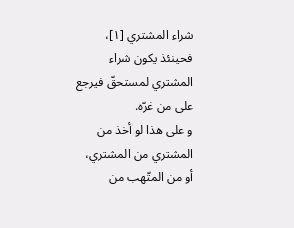شراء المشتري [١]، فحينئذ يكون شراء المشتري لمستحقّ فيرجع على من غرّه.
و على هذا لو أخذ من المشتري من المشتري، أو من المتّهب من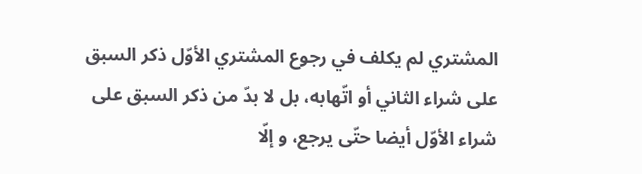المشتري لم يكلف في رجوع المشتري الأوّل ذكر السبق على شراء الثاني أو اتّهابه، بل لا بدّ من ذكر السبق على شراء الأوّل أيضا حتّى يرجع، و إلّا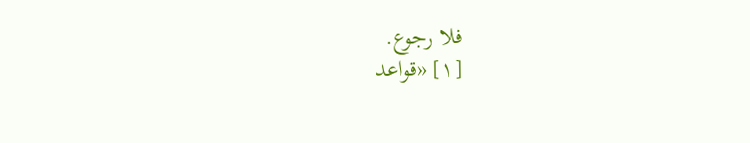فلا رجوع.
[١] «قواعد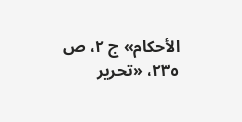الأحكام» ج ٢، ص ٢٣٥، «تحرير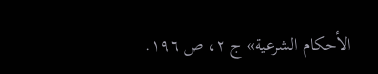الأحكام الشرعية» ج ٢، ص ١٩٦.